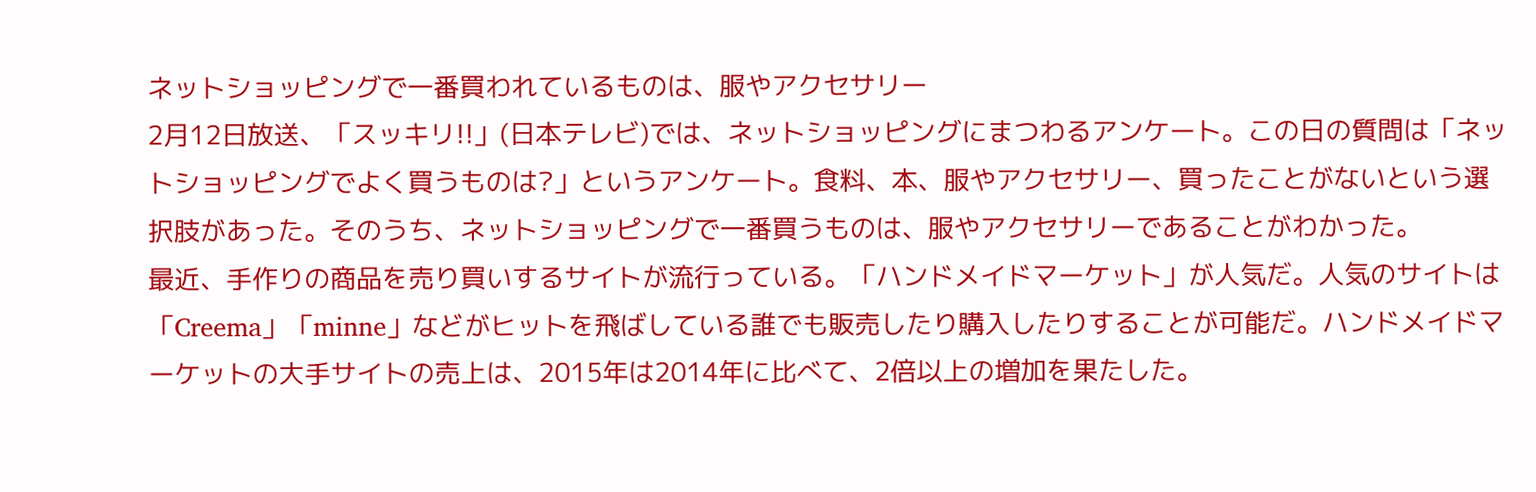ネットショッピングで一番買われているものは、服やアクセサリー
2月12日放送、「スッキリ!!」(日本テレビ)では、ネットショッピングにまつわるアンケート。この日の質問は「ネットショッピングでよく買うものは?」というアンケート。食料、本、服やアクセサリー、買ったことがないという選択肢があった。そのうち、ネットショッピングで一番買うものは、服やアクセサリーであることがわかった。
最近、手作りの商品を売り買いするサイトが流行っている。「ハンドメイドマーケット」が人気だ。人気のサイトは「Creema」「minne」などがヒットを飛ばしている誰でも販売したり購入したりすることが可能だ。ハンドメイドマーケットの大手サイトの売上は、2015年は2014年に比べて、2倍以上の増加を果たした。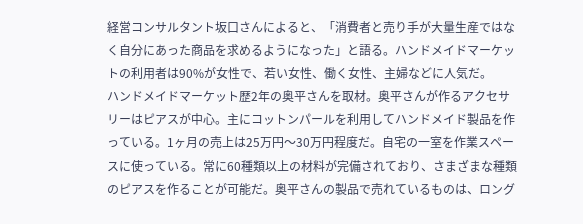経営コンサルタント坂口さんによると、「消費者と売り手が大量生産ではなく自分にあった商品を求めるようになった」と語る。ハンドメイドマーケットの利用者は90%が女性で、若い女性、働く女性、主婦などに人気だ。
ハンドメイドマーケット歴2年の奥平さんを取材。奥平さんが作るアクセサリーはピアスが中心。主にコットンパールを利用してハンドメイド製品を作っている。1ヶ月の売上は25万円〜30万円程度だ。自宅の一室を作業スペースに使っている。常に60種類以上の材料が完備されており、さまざまな種類のピアスを作ることが可能だ。奥平さんの製品で売れているものは、ロング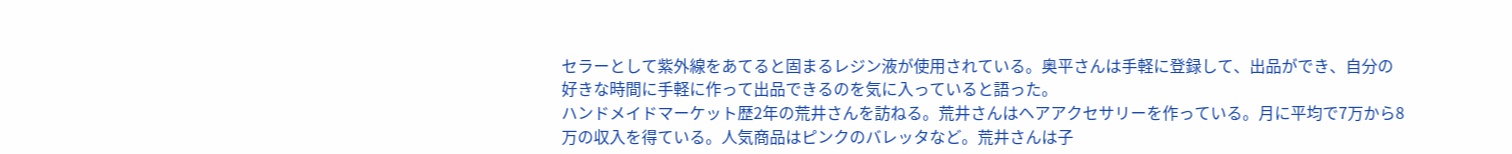セラーとして紫外線をあてると固まるレジン液が使用されている。奥平さんは手軽に登録して、出品ができ、自分の好きな時間に手軽に作って出品できるのを気に入っていると語った。
ハンドメイドマーケット歴2年の荒井さんを訪ねる。荒井さんはヘアアクセサリーを作っている。月に平均で7万から8万の収入を得ている。人気商品はピンクのバレッタなど。荒井さんは子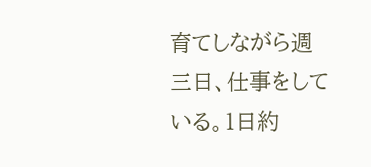育てしながら週三日、仕事をしている。1日約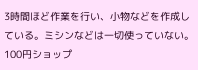3時間ほど作業を行い、小物などを作成している。ミシンなどは一切使っていない。100円ショップ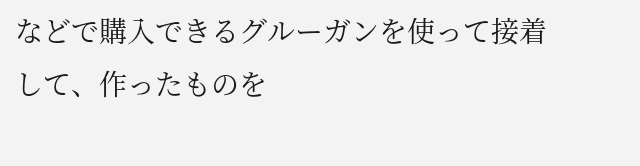などで購入できるグルーガンを使って接着して、作ったものを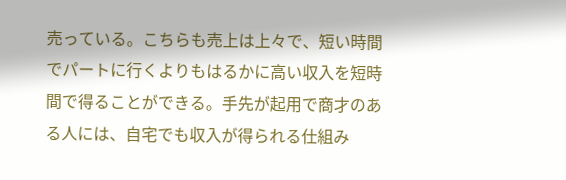売っている。こちらも売上は上々で、短い時間でパートに行くよりもはるかに高い収入を短時間で得ることができる。手先が起用で商才のある人には、自宅でも収入が得られる仕組み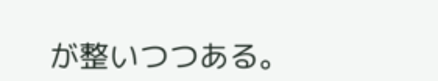が整いつつある。